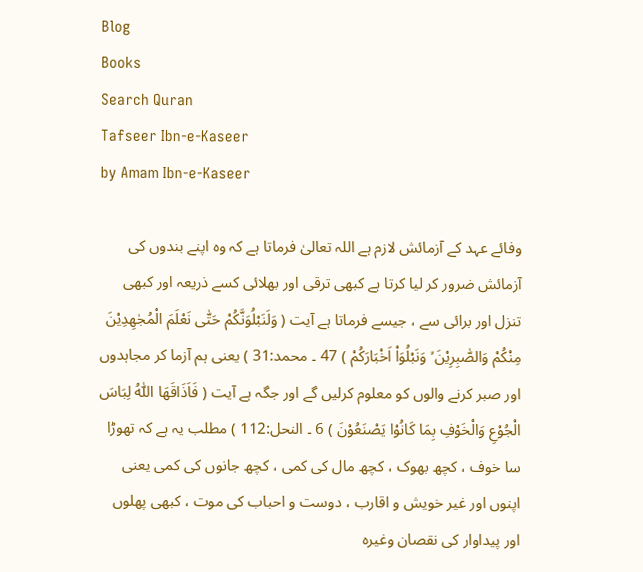Blog
Books
Search Quran
Tafseer Ibn-e-Kaseer
by Amam Ibn-e-Kaseer

وفائے عہد کے آزمائش لازم ہے اللہ تعالیٰ فرماتا ہے کہ وہ اپنے بندوں کی آزمائش ضرور کر لیا کرتا ہے کبھی ترقی اور بھلائی کسے ذریعہ اور کبھی تنزل اور برائی سے ، جیسے فرماتا ہے آیت ( وَلَنَبْلُوَنَّكُمْ حَتّٰى نَعْلَمَ الْمُجٰهِدِيْنَ مِنْكُمْ وَالصّٰبِرِيْنَ ۙ وَنَبْلُوَا۟ اَخْبَارَكُمْ ) 47 ۔ محمد:31 ) یعنی ہم آزما کر مجاہدوں اور صبر کرنے والوں کو معلوم کرلیں گے اور جگہ ہے آیت ( فَاَذَاقَهَا اللّٰهُ لِبَاسَ الْجُوْعِ وَالْخَوْفِ بِمَا كَانُوْا يَصْنَعُوْنَ ) 6 ۔ النحل:112 ) مطلب یہ ہے کہ تھوڑا سا خوف ، کچھ بھوک ، کچھ مال کی کمی ، کچھ جانوں کی کمی یعنی اپنوں اور غیر خویش و اقارب ، دوست و احباب کی موت ، کبھی پھلوں اور پیداوار کی نقصان وغیرہ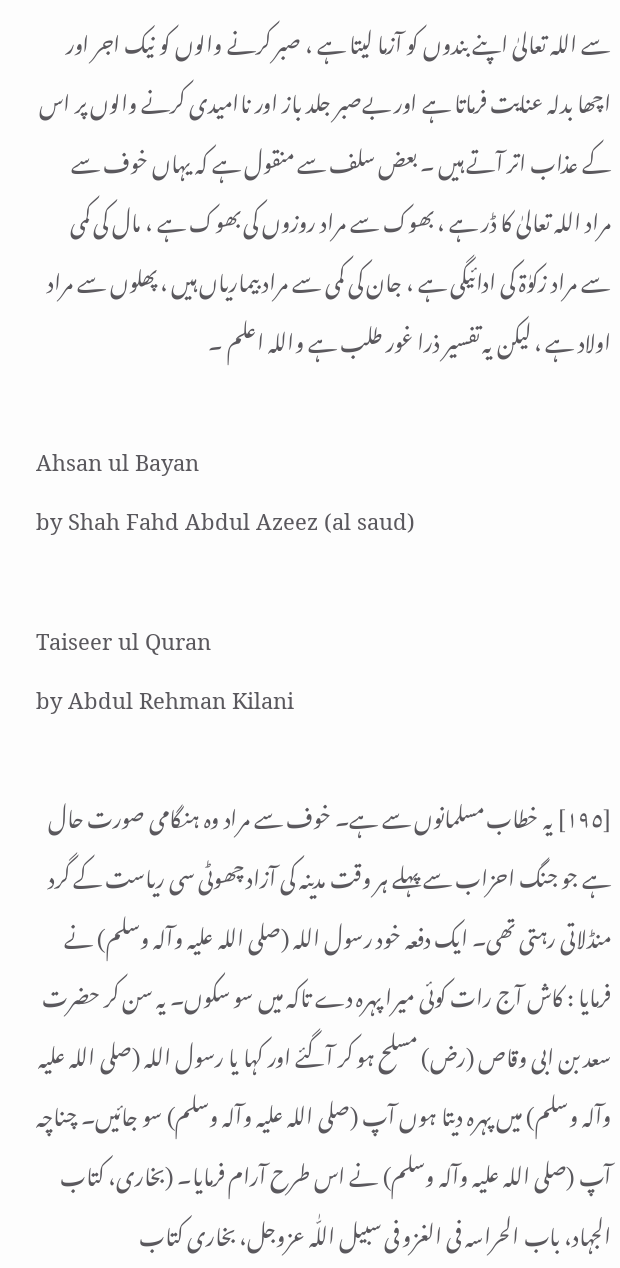سے اللہ تعالیٰ اپنے بندوں کو آزما لیتا ہے ، صبر کرنے والوں کو نیک اجر اور اچھا بدلہ عنایت فرماتا ہے اور بےصبر جلد باز اور ناامیدی کرنے والوں پر اس کے عذاب اتر آتے ہیں ۔ بعض سلف سے منقول ہے کہ یہاں خوف سے مراد اللہ تعالیٰ کا ڈر ہے ، بھوک سے مراد روزوں کی بھوک ہے ، مال کی کمی سے مراد زکوٰۃ کی ادائیگی ہے ، جان کی کمی سے مراد بیماریاں ہیں ، پھلوں سے مراد اولاد ہے ، لیکن یہ تفسیر ذرا غور طلب ہے واللہ اعلم ۔

Ahsan ul Bayan
by Shah Fahd Abdul Azeez (al saud)

Taiseer ul Quran
by Abdul Rehman Kilani

[١٩٥] یہ خطاب مسلمانوں سے ہے۔ خوف سے مراد وہ ہنگامی صورت حال ہے جو جنگ احزاب سے پہلے ہر وقت مدینہ کی آزاد چھوٹی سی ریاست کے گرد منڈلاتی رہتی تھی۔ ایک دفعہ خود رسول اللہ (صلی اللہ علیہ وآلہ وسلم) نے فرمایا : کاش آج رات کوئی میرا پہرہ دے تاکہ میں سو سکوں۔ یہ سن کر حضرت سعد بن ابی وقاص (رض) مسلح ہو کر آگئے اور کہا یا رسول اللہ (صلی اللہ علیہ وآلہ وسلم) میں پہرہ دیتا ہوں آپ (صلی اللہ علیہ وآلہ وسلم) سو جائیں۔ چناچہ آپ (صلی اللہ علیہ وآلہ وسلم) نے اس طرح آرام فرمایا۔ (بخاری، کتاب الجہاد، باب الحراسہ فی الغزو فی سبیل اللّٰہ عزوجل، بخاری کتاب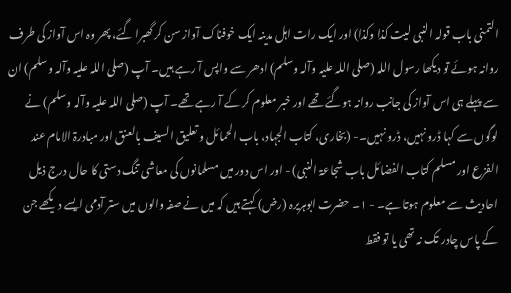التمنی باب قولہ النبی لیت کذا وکذا) اور ایک رات اہل مدینہ ایک خوفناک آواز سن کر گھبرا گئے، پھر وہ اس آواز کی طرف روانہ ہوئے تو دیکھا رسول اللہ (صلی اللہ علیہ وآلہ وسلم) ادھر سے واپس آ رہے ہیں۔ آپ (صلی اللہ علیہ وآلہ وسلم) ان سے پہلے ہی اس آواز کی جانب روانہ ہوگئے تھے اور خبر معلوم کر کے آ رہے تھے۔ آپ (صلی اللہ علیہ وآلہ وسلم) نے لوگوں سے کہا ڈرو نہیں، ڈرو نہیں۔- (بخاری، کتاب الجہاد، باب الحمائل و تعلیق السیف بالعنق اور مبادرۃ الامام عند الفزع اور مسلم کتاب الفضائل باب شجاعۃ النبی) - اور اس دور میں مسلمانوں کی معاشی تنگ دستی کا حال درج ذیل احادیث سے معلوم ہوتا ہے۔ - ١۔ حضرت ابوہریرہ (رض) کہتے ہیں کہ میں نے صفہ والوں میں ستر آدمی ایسے دیکھے جن کے پاس چادر تک نہ تھی یا تو فقط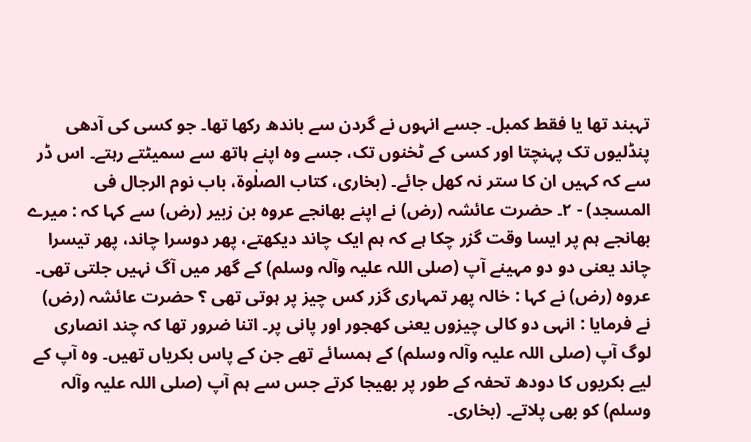تہبند تھا یا فقط کمبل۔ جسے انہوں نے گردن سے باندھ رکھا تھا۔ جو کسی کی آدھی پنڈلیوں تک پہنچتا اور کسی کے ٹخنوں تک، جسے وہ اپنے ہاتھ سے سمیٹتے رہتے۔ اس ڈر سے کہ کہیں ان کا ستر نہ کھل جائے۔ (بخاری، کتاب الصلٰوۃ، باب نوم الرجال فی المسجد) - ٢۔ حضرت عائشہ (رض) نے اپنے بھانجے عروہ بن زبیر (رض) سے کہا کہ : میرے بھانجے ہم پر ایسا وقت گزر چکا ہے کہ ہم ایک چاند دیکھتے، پھر دوسرا چاند، پھر تیسرا چاند یعنی دو دو مہینے آپ (صلی اللہ علیہ وآلہ وسلم) کے گھر میں آگ نہیں جلتی تھی۔ عروہ (رض) نے کہا : خالہ پھر تمہاری گزر کس چیز پر ہوتی تھی ؟ حضرت عائشہ (رض) نے فرمایا : انہی دو کالی چیزوں یعنی کھجور اور پانی پر۔ اتنا ضرور تھا کہ چند انصاری لوگ آپ (صلی اللہ علیہ وآلہ وسلم) کے ہمسائے تھے جن کے پاس بکریاں تھیں۔ وہ آپ کے لیے بکریوں کا دودھ تحفہ کے طور پر بھیجا کرتے جس سے ہم آپ (صلی اللہ علیہ وآلہ وسلم) کو بھی پلاتے۔ (بخاری۔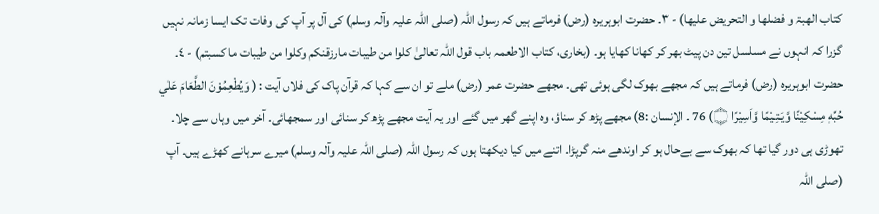کتاب الھبۃ و فضلھا و التحریض علیھا) - ٣۔ حضرت ابوہریرہ (رض) فرماتے ہیں کہ رسول اللہ (صلی اللہ علیہ وآلہ وسلم) کی آل پر آپ کی وفات تک ایسا زمانہ نہیں گزرا کہ انہوں نے مسلسل تین دن پیٹ بھر کر کھانا کھایا ہو۔ (بخاری، کتاب الاطعمہ باب قول اللہ تعالیٰ کلوا من طیبات مارزقنکم وکلوا من طیبات ما کسبتم) - ٤۔ حضرت ابوہریرہ (رض) فرماتے ہیں کہ مجھے بھوک لگی ہوئی تھی۔ مجھے حضرت عمر (رض) ملے تو ان سے کہا کہ قرآن پاک کی فلاں آیت : ( وَيُطْعِمُوْنَ الطَّعَامَ عَلٰي حُبِّهٖ مِسْكِيْنًا وَّيَـتِـيْمًا وَّاَسِيْرًا ۝) 76 ۔ الإنسان :8) مجھے پڑھ کر سناؤ، وہ اپنے گھر میں گئے اور یہ آیت مجھے پڑھ کر سنائی اور سمجھائی۔ آخر میں وہاں سے چلا۔ تھوڑی ہی دور گیا تھا کہ بھوک سے بےحال ہو کر اوندھے منہ گرپڑا۔ اتنے میں کیا دیکھتا ہوں کہ رسول اللہ (صلی اللہ علیہ وآلہ وسلم) میرے سرہانے کھڑے ہیں۔ آپ (صلی اللہ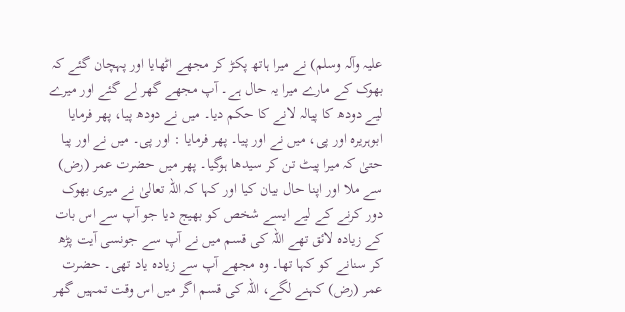علیہ وآلہ وسلم) نے میرا ہاتھ پکڑ کر مجھے اٹھایا اور پہچان گئے کہ بھوک کے مارے میرا یہ حال ہے۔ آپ مجھے گھر لے گئے اور میرے لیے دودھ کا پیالہ لانے کا حکم دیا۔ میں نے دودھ پیا، پھر فرمایا ابوہریرہ اور پی، میں نے اور پیا۔ پھر فرمایا : اور پی۔ میں نے اور پیا حتیٰ کہ میرا پیٹ تن کر سیدھا ہوگیا۔ پھر میں حضرت عمر (رض) سے ملا اور اپنا حال بیان کیا اور کہا کہ اللہ تعالیٰ نے میری بھوک دور کرنے کے لیے ایسے شخص کو بھیج دیا جو آپ سے اس بات کے زیادہ لائق تھے اللہ کی قسم میں نے آپ سے جونسی آیت پڑھ کر سنانے کو کہا تھا۔ وہ مجھے آپ سے زیادہ یاد تھی۔ حضرت عمر (رض) کہنے لگے، اللہ کی قسم اگر میں اس وقت تمہیں گھر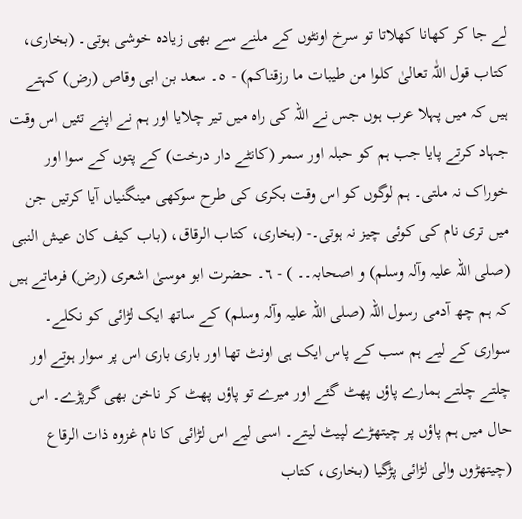لے جا کر کھانا کھلاتا تو سرخ اونٹوں کے ملنے سے بھی زیادہ خوشی ہوتی۔ (بخاری، کتاب قول اللّٰہ تعالیٰ کلوا من طیبات ما رزقناکم) - ٥۔ سعد بن ابی وقاص (رض) کہتے ہیں کہ میں پہلا عرب ہوں جس نے اللہ کی راہ میں تیر چلایا اور ہم نے اپنے تئیں اس وقت جہاد کرتے پایا جب ہم کو حبلہ اور سمر (کانٹے دار درخت) کے پتوں کے سوا اور خوراک نہ ملتی۔ ہم لوگوں کو اس وقت بکری کی طرح سوکھی مینگنیاں آیا کرتیں جن میں تری نام کی کوئی چیز نہ ہوتی۔- (بخاری، کتاب الرقاق، (باب کیف کان عیش النبی (صلی اللہ علیہ وآلہ وسلم) و اصحابہ۔۔ ) - ٦۔ حضرت ابو موسیٰ اشعری (رض) فرماتے ہیں کہ ہم چھ آدمی رسول اللہ (صلی اللہ علیہ وآلہ وسلم) کے ساتھ ایک لڑائی کو نکلے۔ سواری کے لیے ہم سب کے پاس ایک ہی اونٹ تھا اور باری باری اس پر سوار ہوتے اور چلتے چلتے ہمارے پاؤں پھٹ گئے اور میرے تو پاؤں پھٹ کر ناخن بھی گرپڑے۔ اس حال میں ہم پاؤں پر چیتھڑے لپیٹ لیتے۔ اسی لیے اس لڑائی کا نام غزوہ ذات الرقاع (چیتھڑوں والی لڑائی پڑگیا (بخاری، کتاب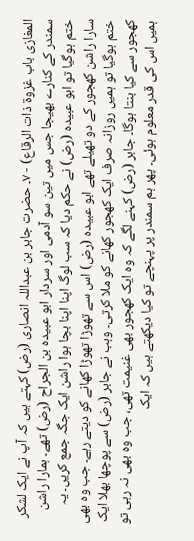المغازی باب غزوۃ ذات الرقاع) - ٧۔ حضرت جابر بن عبداللہ انصاری (رض) کہتے ہیں کہ آپ نے ایک لشکر سمندر کے کنارے بھیجا جس میں تین سو آدمی اور سردار ابو عبیدہ بن الجراح (رض) تھے۔ ہمارا راشن ختم ہوگیا تو ابو عبیدہ (رض) نے حکم دیا کہ سب لوگ اپنا اپنا بچا ہوا راشن ایک جگہ جمع کریں۔ یہ سارا راشن کھجور کے دو تھیلے تھے ابو عبیدہ (رض) اس سے تھوڑا تھوڑا کھانے کو دیتے رہے۔ جب وہ بھی ختم ہوگیا تو ہمیں روزانہ صرف ایک کھجور کھانے کو ملا کرتی۔ وہب نے جابر (رض) سے پوچھا بھلا ایک کھجور سے کیا بنتا ہوگا۔ جابر (رض) کہنے لگے کہ وہ ایک کھجور بھی غنیمت تھی، جب وہ بھی نہ رہی تو ہمیں اس کی قدر معلوم ہوئی۔ پھر ہم سمندر پر پہنچے تو کیا دیکھتے ہیں کہ ایک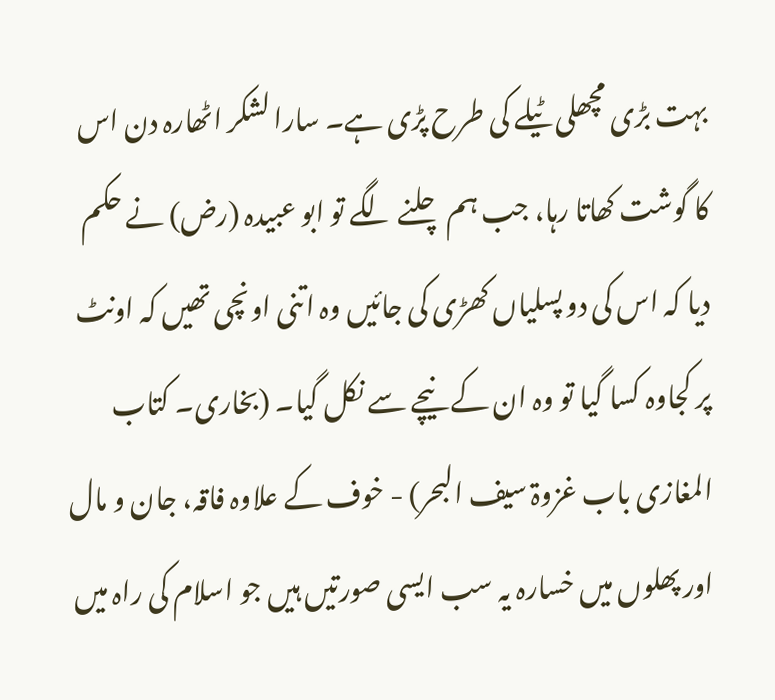بہت بڑی مچھلی ٹیلے کی طرح پڑی ہے۔ سارا لشکر اٹھارہ دن اس کا گوشت کھاتا رہا، جب ہم چلنے لگے تو ابو عبیدہ (رض) نے حکم دیا کہ اس کی دو پسلیاں کھڑی کی جائیں وہ اتنی اونچی تھیں کہ اونٹ پر کجاوہ کسا گیا تو وہ ان کے نیچے سے نکل گیا۔ (بخاری۔ کتاب المغازی باب غزوۃ سیف البحر) - خوف کے علاوہ فاقہ، جان و مال اور پھلوں میں خسارہ یہ سب ایسی صورتیں ہیں جو اسلام کی راہ میں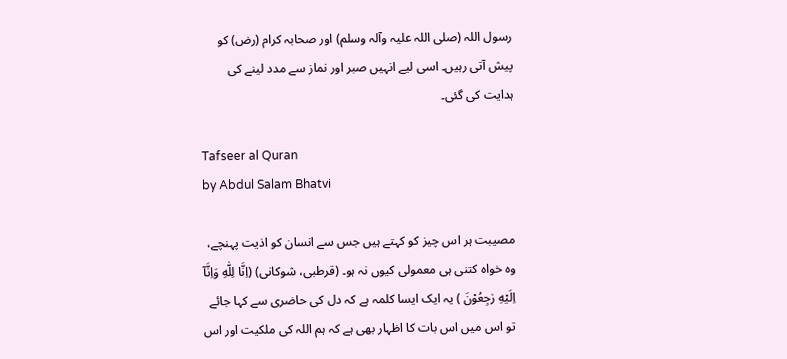رسول اللہ (صلی اللہ علیہ وآلہ وسلم) اور صحابہ کرام (رض) کو پیش آتی رہیں۔ اسی لیے انہیں صبر اور نماز سے مدد لینے کی ہدایت کی گئی۔

Tafseer al Quran
by Abdul Salam Bhatvi

مصیبت ہر اس چیز کو کہتے ہیں جس سے انسان کو اذیت پہنچے، وہ خواہ کتنی ہی معمولی کیوں نہ ہو۔ (قرطبی، شوکانی) (اِنَّا لِلّٰهِ وَاِنَّآ اِلَيْهِ رٰجِعُوْنَ ) یہ ایک ایسا کلمہ ہے کہ دل کی حاضری سے کہا جائے تو اس میں اس بات کا اظہار بھی ہے کہ ہم اللہ کی ملکیت اور اس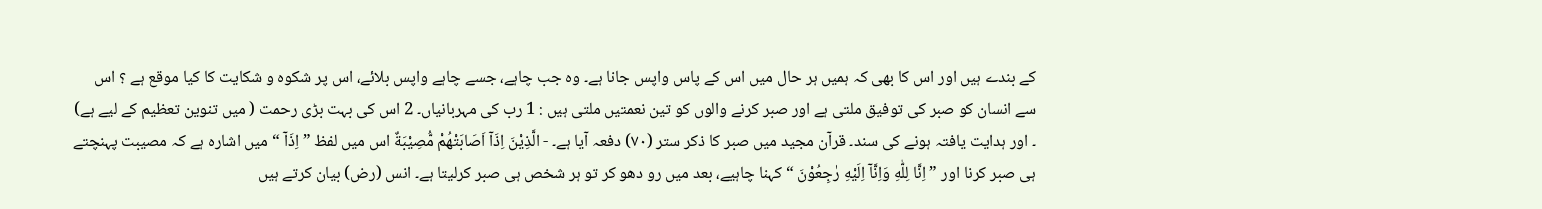کے بندے ہیں اور اس کا بھی کہ ہمیں ہر حال میں اس کے پاس واپس جانا ہے۔ وہ جب چاہے، جسے چاہے واپس بلائے، اس پر شکوہ و شکایت کا کیا موقع ہے ؟ اس سے انسان کو صبر کی توفیق ملتی ہے اور صبر کرنے والوں کو تین نعمتیں ملتی ہیں : 1 رب کی مہربانیاں۔ 2 اس کی بہت بڑی رحمت ( میں تنوین تعظیم کے لیے ہے) ۔ اور ہدایت یافتہ ہونے کی سند۔ قرآن مجید میں صبر کا ذکر ستر (٧٠) دفعہ آیا ہے۔ - الَّذِيْنَ اِذَآ اَصَابَتْهُمْ مُّصِيْبَةٌ اس میں لفظ ” اِذَآ “ میں اشارہ ہے کہ مصیبت پہنچتے ہی صبر کرنا اور ” اِنَّا لِلّٰهِ وَاِنَّآ اِلَيْهِ رٰجِعُوْنَ “ کہنا چاہیے، بعد میں رو دھو کر تو ہر شخص ہی صبر کرلیتا ہے۔ انس (رض) بیان کرتے ہیں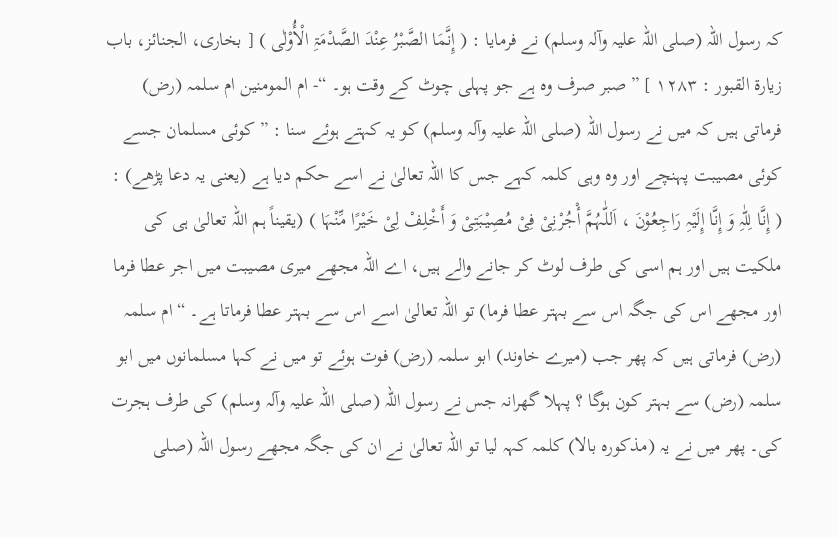کہ رسول اللہ (صلی اللہ علیہ وآلہ وسلم) نے فرمایا : ( إِنَّمَا الصَّبْرُ عِنْدَ الصَّدْمَۃِ الْأُوْلٰی ) [ بخاری، الجنائز، باب زیارۃ القبور : ١٢٨٣ ] ” صبر صرف وہ ہے جو پہلی چوٹ کے وقت ہو۔ “- ام المومنین ام سلمہ (رض) فرماتی ہیں کہ میں نے رسول اللہ (صلی اللہ علیہ وآلہ وسلم) کو یہ کہتے ہوئے سنا : ” کوئی مسلمان جسے کوئی مصیبت پہنچے اور وہ وہی کلمہ کہے جس کا اللہ تعالیٰ نے اسے حکم دیا ہے (یعنی یہ دعا پڑھے) : ( إِنَّا لِلّٰہِ وَ إِنَّا إِلَیْہِ رَاجِعُوْنَ ، اَللّٰہُمَّ أْجُرْنِیْ فِیْ مُصِیْبَتِیْ وَ أَخْلِفْ لِیْ خَیْرًا مِّنْہَا ) (یقیناً ہم اللہ تعالیٰ ہی کی ملکیت ہیں اور ہم اسی کی طرف لوٹ کر جانے والے ہیں، اے اللہ مجھے میری مصیبت میں اجر عطا فرما اور مجھے اس کی جگہ اس سے بہتر عطا فرما) تو اللہ تعالیٰ اسے اس سے بہتر عطا فرماتا ہے۔ “ ام سلمہ (رض) فرماتی ہیں کہ پھر جب (میرے خاوند) ابو سلمہ (رض) فوت ہوئے تو میں نے کہا مسلمانوں میں ابو سلمہ (رض) سے بہتر کون ہوگا ؟ پہلا گھرانہ جس نے رسول اللہ (صلی اللہ علیہ وآلہ وسلم) کی طرف ہجرت کی۔ پھر میں نے یہ (مذکورہ بالا) کلمہ کہہ لیا تو اللہ تعالیٰ نے ان کی جگہ مجھے رسول اللہ (صلی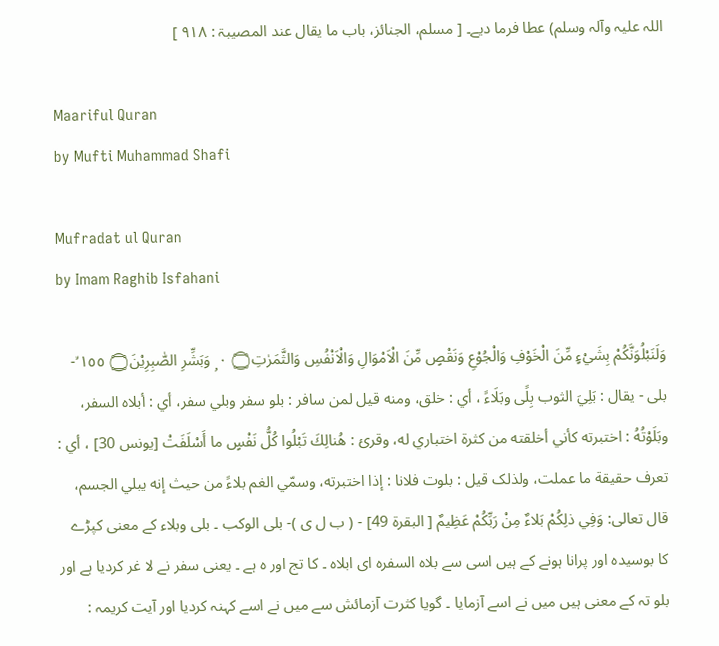اللہ علیہ وآلہ وسلم) عطا فرما دیے۔ [ مسلم، الجنائز، باب ما یقال عند المصیبۃ : ٩١٨ ]

Maariful Quran
by Mufti Muhammad Shafi

Mufradat ul Quran
by Imam Raghib Isfahani

وَلَنَبْلُوَنَّكُمْ بِشَيْءٍ مِّنَ الْخَوْفِ وَالْجُوْعِ وَنَقْصٍ مِّنَ الْاَمْوَالِ وَالْاَنْفُسِ وَالثَّمَرٰتِ۝ ٠ ۭ وَبَشِّرِ الصّٰبِرِيْنَ۝ ١٥٥ ۙ- بلی - يقال : بَلِيَ الثوب بِلًى وبَلَاءً ، أي : خلق، ومنه قيل لمن سافر : بلو سفر وبلي سفر، أي : أبلاه السفر، وبَلَوْتُهُ : اختبرته كأني أخلقته من کثرة اختباري له، وقرئ : هُنالِكَ تَبْلُوا كُلُّ نَفْسٍ ما أَسْلَفَتْ [يونس 30] ، أي : تعرف حقیقة ما عملت، ولذلک قيل : بلوت فلانا : إذا اختبرته، وسمّي الغم بلاءً من حيث إنه يبلي الجسم، قال تعالی: وَفِي ذلِكُمْ بَلاءٌ مِنْ رَبِّكُمْ عَظِيمٌ [ البقرة 49] - ( ب ل ی )- بلی الوکب ۔ بلی وبلاء کے معنی کپڑے کا بوسیدہ اور پرانا ہونے کے ہیں اسی سے بلاہ السفرہ ای ابلاہ ۔ کا تج اور ہ ہے ۔ یعنی سفر نے لا غر کردیا ہے اور بلو تہ کے معنی ہیں میں نے اسے آزمایا ۔ گویا کثرت آزمائش سے میں نے اسے کہنہ کردیا اور آیت کریمہ :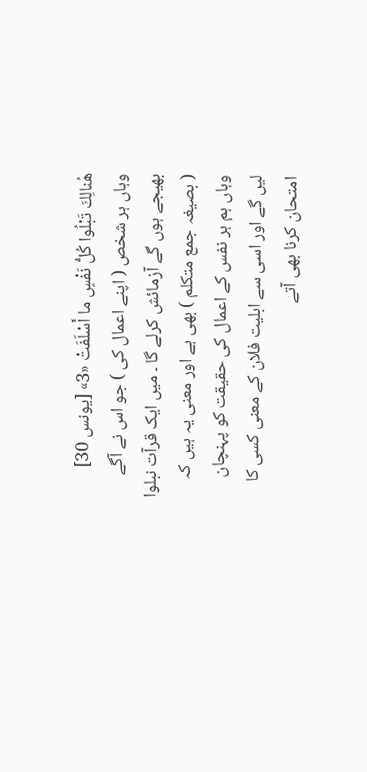هُنالِكَ تَبْلُوا كُلُّ نَفْسٍ ما أَسْلَفَتْ «3» [يونس 30] وہاں ہر شخص ( اپنے اعمال کی ) جو اس نے آگے بھیجے ہوں گے آزمائش کرلے گا ۔ میں ایک قرآت نبلوا ( بصیغہ جمع متکلم ) بھی ہے اور معنی یہ ہیں کہ وہاں ہم ہر نفس کے اعمال کی حقیقت کو پہنچان لیں گے اور اسی سے ابلیت فلان کے معنی کسی کا امتحان کرنا بھی آتے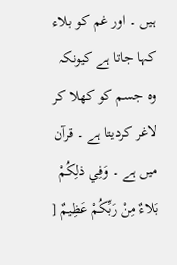ہیں ۔ اور غم کو بلاء کہا جاتا ہے کیونکہ وہ جسم کو کھلا کر لاغر کردیتا ہے ۔ قرآن میں ہے ۔ وَفِي ذلِكُمْ بَلاءٌ مِنْ رَبِّكُمْ عَظِيمٌ [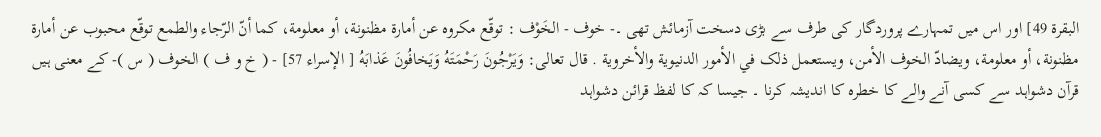البقرة 49] اور اس میں تمہارے پروردگار کی طرف سے بڑی دسخت آزمائش تھی ۔- خوف - الخَوْف : توقّع مکروه عن أمارة مظنونة، أو معلومة، كما أنّ الرّجاء والطمع توقّع محبوب عن أمارة مظنونة، أو معلومة، ويضادّ الخوف الأمن، ويستعمل ذلک في الأمور الدنیوية والأخروية . قال تعالی: وَيَرْجُونَ رَحْمَتَهُ وَيَخافُونَ عَذابَهُ [ الإسراء 57] - ( خ و ف ) الخوف ( س )- کے معنی ہیں قرآن دشواہد سے کسی آنے والے کا خطرہ کا اندیشہ کرنا ۔ جیسا کہ کا لفظ قرائن دشواہد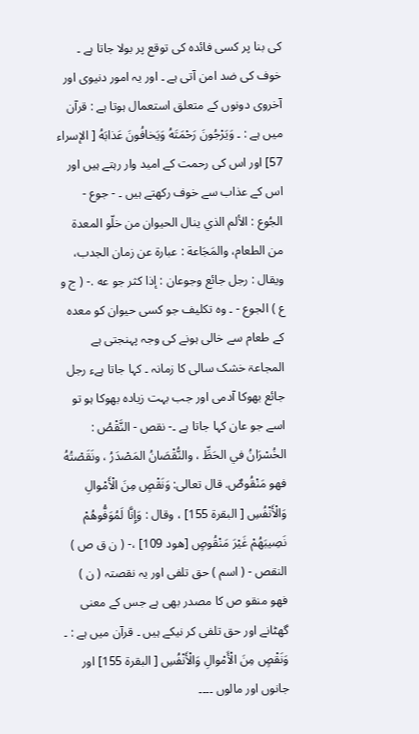کی بنا پر کسی فائدہ کی توقع پر بولا جاتا ہے ۔ خوف کی ضد امن آتی ہے ۔ اور یہ امور دنیوی اور آخروی دونوں کے متعلق استعمال ہوتا ہے : قرآن میں ہے : ۔ وَيَرْجُونَ رَحْمَتَهُ وَيَخافُونَ عَذابَهُ [ الإسراء 57] اور اس کی رحمت کے امید وار رہتے ہیں اور اس کے عذاب سے خوف رکھتے ہیں ۔ - جوع - الجُوع : الألم الذي ينال الحیوان من خلّو المعدة من الطعام، والمَجَاعة : عبارة عن زمان الجدب، ويقال : رجل جائع وجوعان : إذا کثر جو عه .- ( ج و ع ) الجوع - ۔ وہ تکلیف جو کسی حیوان کو معدہ کے طعام سے خالی ہونے کی وجہ پہنجتی ہے المجاعۃ خشک سالی کا زمانہ ۔ کہا جاتا ہےء رجل جائع بھوکا آدمی اور جب بہت زیادہ بھوکا ہو تو اسے جو عان کہا جاتا ہے ۔- نقص - النَّقْصُ : الخُسْرَانُ في الحَظِّ ، والنُّقْصَانُ المَصْدَرُ ، ونَقَصْتُهُ فهو مَنْقُوصٌ. قال تعالی: وَنَقْصٍ مِنَ الْأَمْوالِ وَالْأَنْفُسِ [ البقرة 155] ، وقال : وَإِنَّا لَمُوَفُّوهُمْ نَصِيبَهُمْ غَيْرَ مَنْقُوصٍ [هود 109] ،- ( ن ق ص ) النقص - ( اسم ) حق تلفی اور یہ نقصتہ ( ن ) فھو منقو ص کا مصدر بھی ہے جس کے معنی گھٹانے اور حق تلفی کر نیکے ہیں ۔ قرآن میں ہے : ۔ وَنَقْصٍ مِنَ الْأَمْوالِ وَالْأَنْفُسِ [ البقرة 155] اور جانوں اور مالوں ۔۔۔۔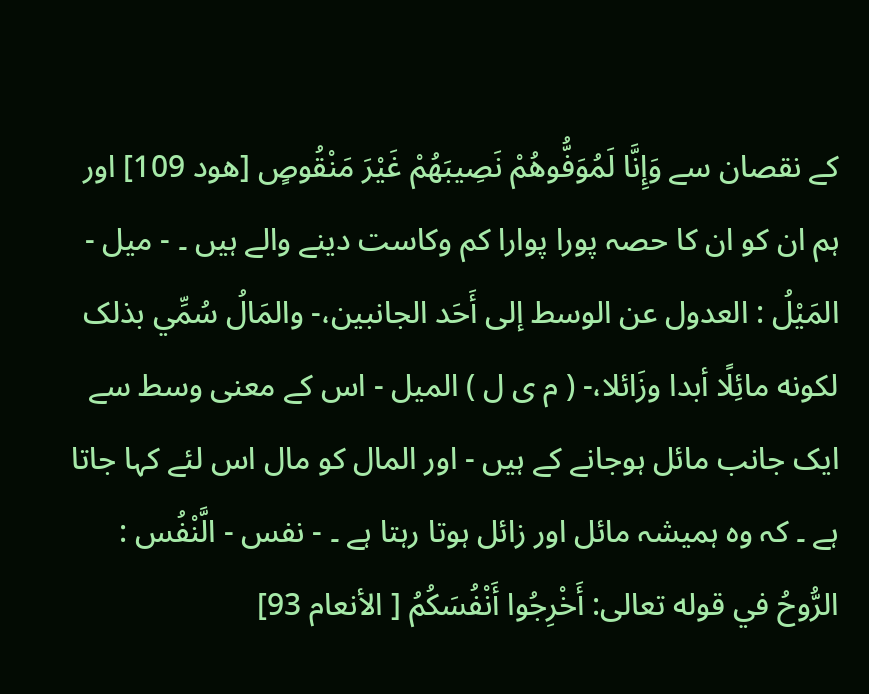کے نقصان سے وَإِنَّا لَمُوَفُّوهُمْ نَصِيبَهُمْ غَيْرَ مَنْقُوصٍ [هود 109] اور ہم ان کو ان کا حصہ پورا پوارا کم وکاست دینے والے ہیں ۔ - ميل - المَيْلُ : العدول عن الوسط إلى أَحَد الجانبین،- والمَالُ سُمِّي بذلک لکونه مائِلًا أبدا وزَائلا،- ( م ی ل ) المیل - اس کے معنی وسط سے ایک جانب مائل ہوجانے کے ہیں - اور المال کو مال اس لئے کہا جاتا ہے ۔ کہ وہ ہمیشہ مائل اور زائل ہوتا رہتا ہے ۔ - نفس - الَّنْفُس : الرُّوحُ في قوله تعالی: أَخْرِجُوا أَنْفُسَكُمُ [ الأنعام 93]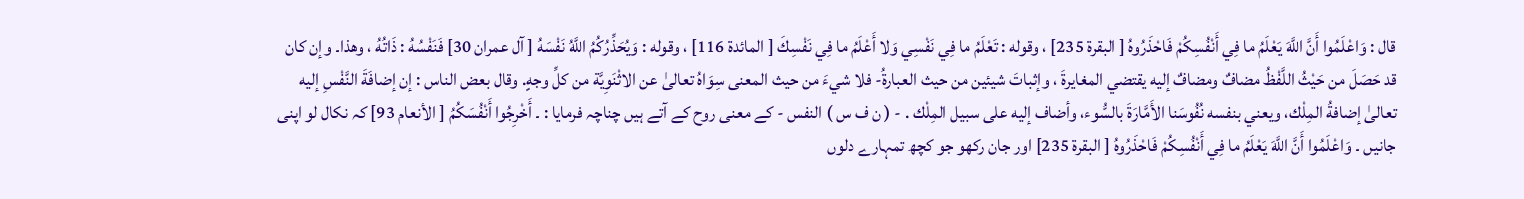قال : وَاعْلَمُوا أَنَّ اللَّهَ يَعْلَمُ ما فِي أَنْفُسِكُمْ فَاحْذَرُوهُ [ البقرة 235] ، وقوله : تَعْلَمُ ما فِي نَفْسِي وَلا أَعْلَمُ ما فِي نَفْسِكَ [ المائدة 116] ، وقوله : وَيُحَذِّرُكُمُ اللَّهُ نَفْسَهُ [ آل عمران 30] فَنَفْسُهُ : ذَاتُهُ ، وهذا۔ وإن کان قد حَصَلَ من حَيْثُ اللَّفْظُ مضافٌ ومضافٌ إليه يقتضي المغایرةَ ، وإثباتَ شيئين من حيث العبارةُ- فلا شيءَ من حيث المعنی سِوَاهُ تعالیٰ عن الاثْنَوِيَّة من کلِّ وجهٍ. وقال بعض الناس : إن إضافَةَ النَّفْسِ إليه تعالیٰ إضافةُ المِلْك، ويعني بنفسه نُفُوسَنا الأَمَّارَةَ بالسُّوء، وأضاف إليه علی سبیل المِلْك . - ( ن ف س ) النفس - کے معنی روح کے آتے ہیں چناچہ فرمایا : ۔ أَخْرِجُوا أَنْفُسَكُمُ [ الأنعام 93] کہ نکال لو اپنی جانیں ۔ وَاعْلَمُوا أَنَّ اللَّهَ يَعْلَمُ ما فِي أَنْفُسِكُمْ فَاحْذَرُوهُ [ البقرة 235] اور جان رکھو جو کچھ تمہارے دلوں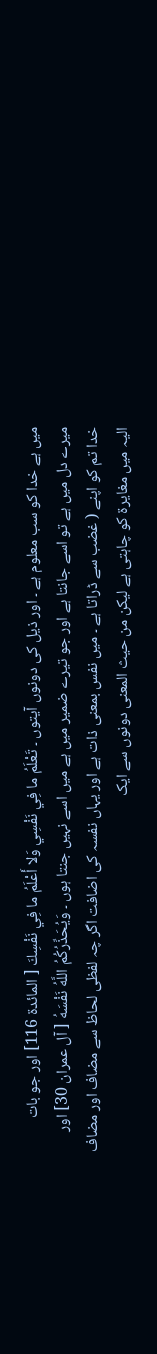میں ہے خدا کو سب معلوم ہے ۔ اور ذیل کی دونوں آیتوں ۔ تَعْلَمُ ما فِي نَفْسِي وَلا أَعْلَمُ ما فِي نَفْسِكَ [ المائدة 116] اور جو بات میرے دل میں ہے تو اسے جانتا ہے اور جو تیرے ضمیر میں ہے میں اسے نہیں جنتا ہوں ۔ وَيُحَذِّرُكُمُ اللَّهُ نَفْسَهُ [ آل عمران 30] اور خدا تم کو اپنے ( غضب سے ڈراتا ہے ۔ میں نفس بمعنی ذات ہے اور یہاں نفسہ کی اضافت اگر چہ لفظی لحاظ سے مضاف اور مضاف الیہ میں مغایرۃ کو چاہتی ہے لیکن من حیث المعنی دونوں سے ایک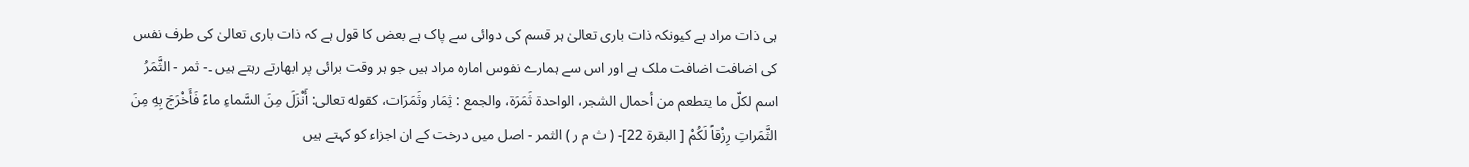ہی ذات مراد ہے کیونکہ ذات باری تعالیٰ ہر قسم کی دوائی سے پاک ہے بعض کا قول ہے کہ ذات باری تعالیٰ کی طرف نفس کی اضافت اضافت ملک ہے اور اس سے ہمارے نفوس امارہ مراد ہیں جو ہر وقت برائی پر ابھارتے رہتے ہیں ۔- ثمر - الثَّمَرُ اسم لكلّ ما يتطعم من أحمال الشجر، الواحدة ثَمَرَة، والجمع : ثِمَار وثَمَرَات، کقوله تعالی: أَنْزَلَ مِنَ السَّماءِ ماءً فَأَخْرَجَ بِهِ مِنَ الثَّمَراتِ رِزْقاً لَكُمْ [ البقرة 22]- ( ث م ر ) الثمر - اصل میں درخت کے ان اجزاء کو کہتے ہیں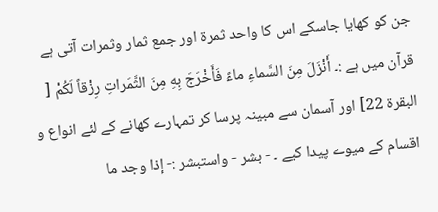جن کو کھایا جاسکے اس کا واحد ثمرۃ اور جمع ثمار وثمرات آتی ہے قرآن میں ہے :۔ أَنْزَلَ مِنَ السَّماءِ ماءً فَأَخْرَجَ بِهِ مِنَ الثَّمَراتِ رِزْقاً لَكُمْ [ البقرة 22] اور آسمان سے مبینہ پرسا کر تمہارے کھانے کے لئے انواع و اقسام کے میوے پیدا کیے ۔ - بشر - واستبشر :- إذا وجد ما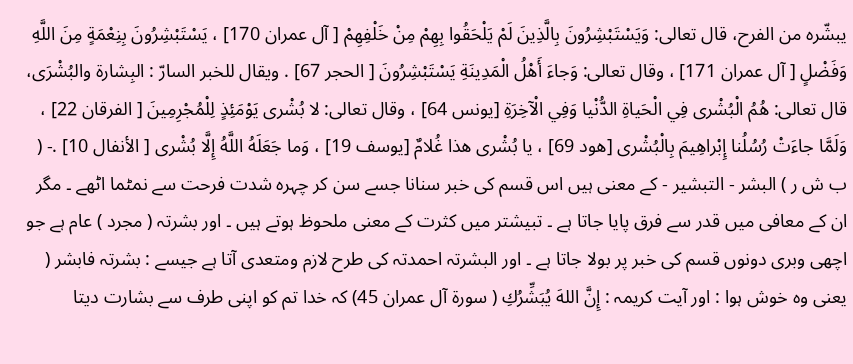يبشّره من الفرح، قال تعالی: وَيَسْتَبْشِرُونَ بِالَّذِينَ لَمْ يَلْحَقُوا بِهِمْ مِنْ خَلْفِهِمْ [ آل عمران 170] ، يَسْتَبْشِرُونَ بِنِعْمَةٍ مِنَ اللَّهِ وَفَضْلٍ [ آل عمران 171] ، وقال تعالی: وَجاءَ أَهْلُ الْمَدِينَةِ يَسْتَبْشِرُونَ [ الحجر 67] . ويقال للخبر السارّ : البِشارة والبُشْرَى، قال تعالی: هُمُ الْبُشْرى فِي الْحَياةِ الدُّنْيا وَفِي الْآخِرَةِ [يونس 64] ، وقال تعالی: لا بُشْرى يَوْمَئِذٍ لِلْمُجْرِمِينَ [ الفرقان 22] ، وَلَمَّا جاءَتْ رُسُلُنا إِبْراهِيمَ بِالْبُشْرى [هود 69] ، يا بُشْرى هذا غُلامٌ [يوسف 19] ، وَما جَعَلَهُ اللَّهُ إِلَّا بُشْرى [ الأنفال 10] .- ( ب ش ر ) البشر - التبشیر - کے معنی ہیں اس قسم کی خبر سنانا جسے سن کر چہرہ شدت فرحت سے نمٹما اٹھے ۔ مگر ان کے معافی میں قدر سے فرق پایا جاتا ہے ۔ تبیشتر میں کثرت کے معنی ملحوظ ہوتے ہیں ۔ اور بشرتہ ( مجرد ) عام ہے جو اچھی وبری دونوں قسم کی خبر پر بولا جاتا ہے ۔ اور البشرتہ احمدتہ کی طرح لازم ومتعدی آتا ہے جیسے : بشرتہ فابشر ( یعنی وہ خوش ہوا : اور آیت کریمہ : إِنَّ اللهَ يُبَشِّرُكِ ( سورة آل عمران 45) کہ خدا تم کو اپنی طرف سے بشارت دیتا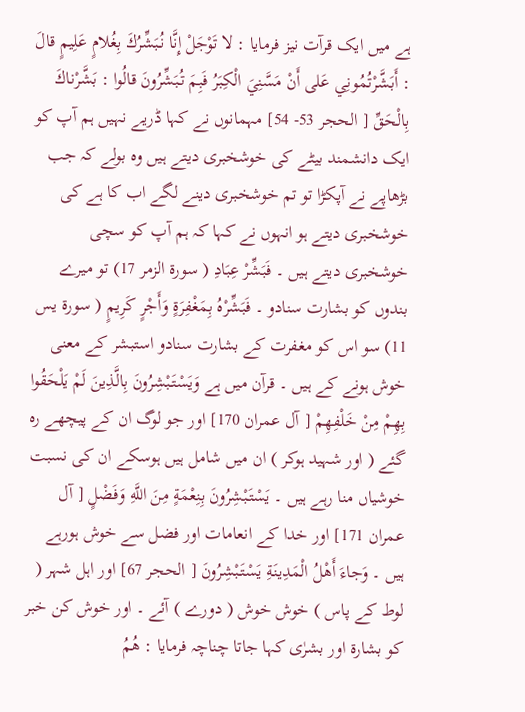ہے میں ایک قرآت نیز فرمایا : لا تَوْجَلْ إِنَّا نُبَشِّرُكَ بِغُلامٍ عَلِيمٍ قالَ : أَبَشَّرْتُمُونِي عَلى أَنْ مَسَّنِيَ الْكِبَرُ فَبِمَ تُبَشِّرُونَ قالُوا : بَشَّرْناكَ بِالْحَقِّ [ الحجر 53- 54] مہمانوں نے کہا ڈریے نہیں ہم آپ کو ایک دانشمند بیٹے کی خوشخبری دیتے ہیں وہ بولے کہ جب بڑھاپے نے آپکڑا تو تم خوشخبری دینے لگے اب کا ہے کی خوشخبری دیتے ہو انہوں نے کہا کہ ہم آپ کو سچی خوشخبری دیتے ہیں ۔ فَبَشِّرْ عِبَادِ ( سورة الزمر 17) تو میرے بندوں کو بشارت سنادو ۔ فَبَشِّرْهُ بِمَغْفِرَةٍ وَأَجْرٍ كَرِيمٍ ( سورة يس 11) سو اس کو مغفرت کے بشارت سنادو استبشر کے معنی خوش ہونے کے ہیں ۔ قرآن میں ہے وَيَسْتَبْشِرُونَ بِالَّذِينَ لَمْ يَلْحَقُوا بِهِمْ مِنْ خَلْفِهِمْ [ آل عمران 170] اور جو لوگ ان کے پیچھے رہ گئے ( اور شہید ہوکر ) ان میں شامل ہیں ہوسکے ان کی نسبت خوشیاں منا رہے ہیں ۔ يَسْتَبْشِرُونَ بِنِعْمَةٍ مِنَ اللَّهِ وَفَضْلٍ [ آل عمران 171] اور خدا کے انعامات اور فضل سے خوش ہورہے ہیں ۔ وَجاءَ أَهْلُ الْمَدِينَةِ يَسْتَبْشِرُونَ [ الحجر 67] اور اہل شہر ( لوط کے پاس ) خوش خوش ( دورے ) آئے ۔ اور خوش کن خبر کو بشارۃ اور بشرٰی کہا جاتا چناچہ فرمایا : هُمُ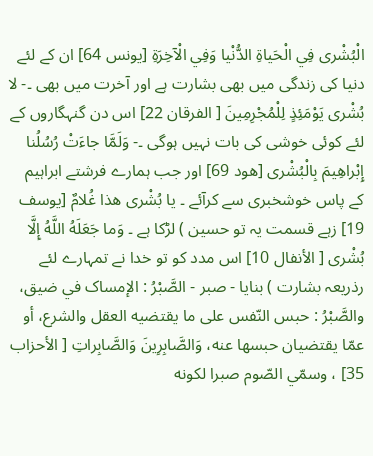الْبُشْرى فِي الْحَياةِ الدُّنْيا وَفِي الْآخِرَةِ [يونس 64] ان کے لئے دنیا کی زندگی میں بھی بشارت ہے اور آخرت میں بھی ۔- لا بُشْرى يَوْمَئِذٍ لِلْمُجْرِمِينَ [ الفرقان 22] اس دن گنہگاروں کے لئے کوئی خوشی کی بات نہیں ہوگی ۔- وَلَمَّا جاءَتْ رُسُلُنا إِبْراهِيمَ بِالْبُشْرى [هود 69] اور جب ہمارے فرشتے ابراہیم کے پاس خوشخبری سے کرآئے ۔ يا بُشْرى هذا غُلامٌ [يوسف 19] زہے قسمت یہ تو حسین ) لڑکا ہے ۔ وَما جَعَلَهُ اللَّهُ إِلَّا بُشْرى [ الأنفال 10] اس مدد کو تو خدا نے تمہارے لئے رذریعہ بشارت ) بنایا - صبر - الصَّبْرُ : الإمساک في ضيق، والصَّبْرُ : حبس النّفس علی ما يقتضيه العقل والشرع، أو عمّا يقتضیان حبسها عنه، وَالصَّابِرِينَ وَالصَّابِراتِ [ الأحزاب 35] ، وسمّي الصّوم صبرا لکونه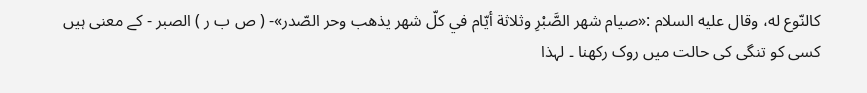کالنّوع له، وقال عليه السلام :«صيام شهر الصَّبْرِ وثلاثة أيّام في كلّ شهر يذهب وحر الصّدر»- ( ص ب ر ) الصبر - کے معنی ہیں کسی کو تنگی کی حالت میں روک رکھنا ۔ لہذا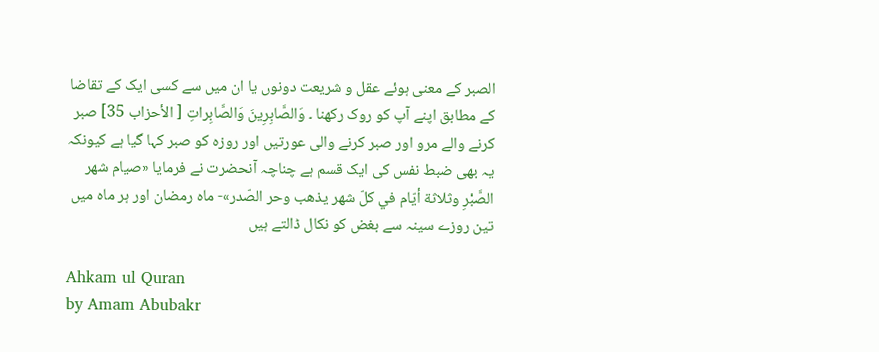الصبر کے معنی ہوئے عقل و شریعت دونوں یا ان میں سے کسی ایک کے تقاضا کے مطابق اپنے آپ کو روک رکھنا ۔ وَالصَّابِرِينَ وَالصَّابِراتِ [ الأحزاب 35] صبر کرنے والے مرو اور صبر کرنے والی عورتیں اور روزہ کو صبر کہا گیا ہے کیونکہ یہ بھی ضبط نفس کی ایک قسم ہے چناچہ آنحضرت نے فرمایا «صيام شهر الصَّبْرِ وثلاثة أيّام في كلّ شهر يذهب وحر الصّدر»- ماه رمضان اور ہر ماہ میں تین روزے سینہ سے بغض کو نکال ڈالتے ہیں

Ahkam ul Quran
by Amam Abubakr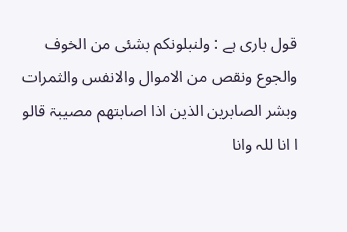قول باری ہے : ولنبلونکم بشئی من الخوف والجوع ونقص من الاموال والانفس والثمرات وبشر الصابرین الذین اذا اصابتھم مصیبۃ قالو ا انا للہ وانا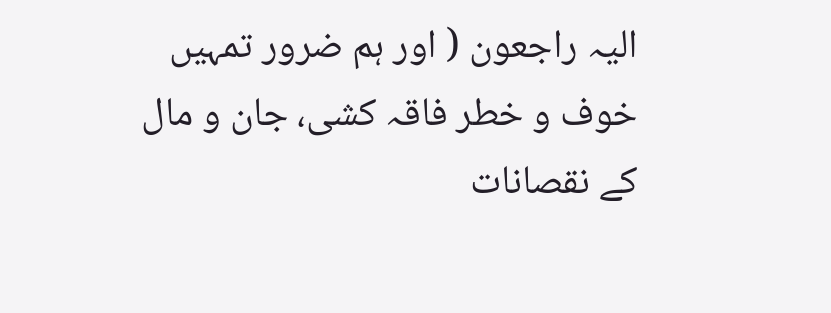الیہ راجعون ( اور ہم ضرور تمہیں خوف و خطر فاقہ کشی، جان و مال کے نقصانات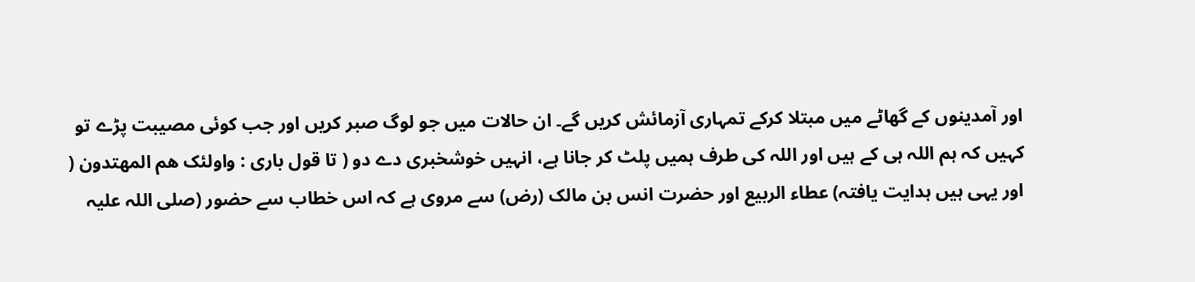اور آمدینوں کے گھاٹے میں مبتلا کرکے تمہاری آزمائش کریں گے۔ ان حالات میں جو لوگ صبر کریں اور جب کوئی مصیبت پڑے تو کہیں کہ ہم اللہ ہی کے ہیں اور اللہ کی طرف ہمیں پلٹ کر جانا ہے، انہیں خوشخبری دے دو ( تا قول باری : واولئک ھم المھتدون ( اور یہی ہیں ہدایت یافتہ) عطاء الربیع اور حضرت انس بن مالک (رض) سے مروی ہے کہ اس خطاب سے حضور (صلی اللہ علیہ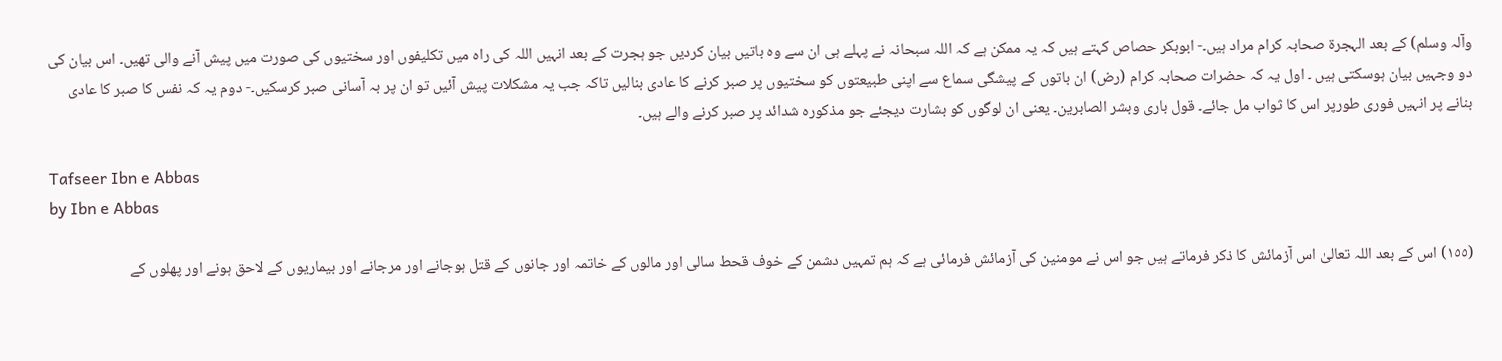وآلہ وسلم) کے بعد الہجرۃ صحابہ کرام مراد ہیں۔- ابوبکر حصاص کہتے ہیں کہ یہ ممکن ہے کہ اللہ سبحانہ نے پہلے ہی ان سے وہ باتیں بیان کردیں جو ہجرت کے بعد انہیں اللہ کی راہ میں تکلیفوں اور سختیوں کی صورت میں پیش آنے والی تھیں۔ اس بیان کی دو وجہیں بیان ہوسکتی ہیں ۔ اول یہ کہ حضرات صحابہ کرام (رض) ان باتوں کے پیشگی سماع سے اپنی طبیعتوں کو سختیوں پر صبر کرنے کا عادی بنالیں تاکہ جب یہ مشکلات پیش آئیں تو ان پر بہ آسانی صبر کرسکیں۔- دوم یہ کہ نفس کا صبر کا عادی بنانے پر انہیں فوری طورپر اس کا ثواب مل جائے۔ قول باری وبشر الصابرین۔ یعنی ان لوگوں کو بشارت دیجئے جو مذکورہ شدائد پر صبر کرنے والے ہیں۔

Tafseer Ibn e Abbas
by Ibn e Abbas

(١٥٥) اس کے بعد اللہ تعالیٰ اس آزمائش کا ذکر فرماتے ہیں جو اس نے مومنین کی آزمائش فرمائی ہے کہ ہم تمہیں دشمن کے خوف قحط سالی اور مالوں کے خاتمہ اور جانوں کے قتل ہوجانے اور مرجانے اور بیماریوں کے لاحق ہونے اور پھلوں کے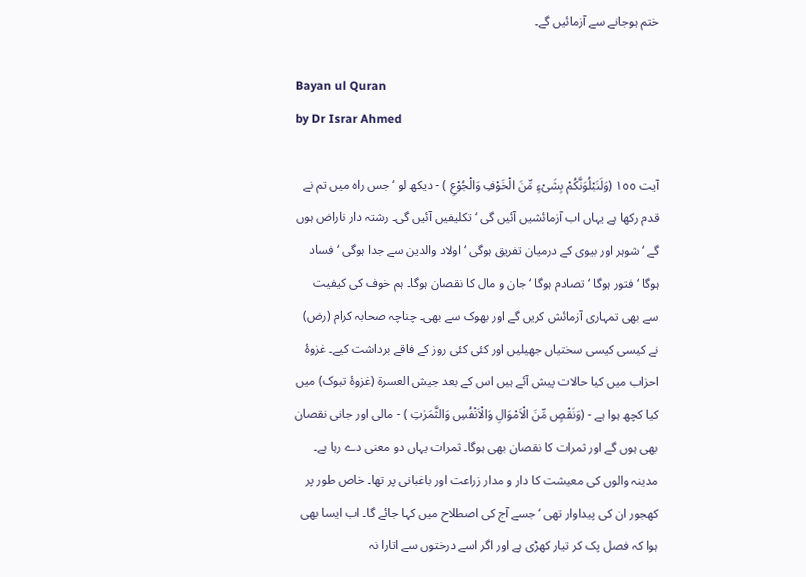ختم ہوجانے سے آزمائیں گے۔

Bayan ul Quran
by Dr Israr Ahmed

آیت ١٥٥ (وَلَنَبْلُوَنَّکُمْ بِشَیْءٍ مِّنَ الْخَوْفِ وَالْجُوْعِ ) - دیکھ لو ‘ جس راہ میں تم نے قدم رکھا ہے یہاں اب آزمائشیں آئیں گی ‘ تکلیفیں آئیں گی۔ رشتہ دار ناراض ہوں گے ‘ شوہر اور بیوی کے درمیان تفریق ہوگی ‘ اولاد والدین سے جدا ہوگی ‘ فساد ہوگا ‘ فتور ہوگا ‘ تصادم ہوگا ‘ جان و مال کا نقصان ہوگا۔ ہم خوف کی کیفیت سے بھی تمہاری آزمائش کریں گے اور بھوک سے بھی۔ چناچہ صحابہ کرام (رض) نے کیسی کیسی سختیاں جھیلیں اور کئی کئی روز کے فاقے برداشت کیے۔ غزوۂ احزاب میں کیا حالات پیش آئے ہیں اس کے بعد جیش العسرۃ (غزوۂ تبوک) میں کیا کچھ ہوا ہے - (وَنَقْصٍ مِّنَ الْاَمْوَالِ وَالْاَنْفُسِ وَالثَّمَرٰتِ ) - مالی اور جانی نقصان بھی ہوں گے اور ثمرات کا نقصان بھی ہوگا۔ ثمرات یہاں دو معنی دے رہا ہے۔ مدینہ والوں کی معیشت کا دار و مدار زراعت اور باغبانی پر تھا۔ خاص طور پر کھجور ان کی پیداوار تھی ‘ جسے آج کی اصطلاح میں کہا جائے گا۔ اب ایسا بھی ہوا کہ فصل پک کر تیار کھڑی ہے اور اگر اسے درختوں سے اتارا نہ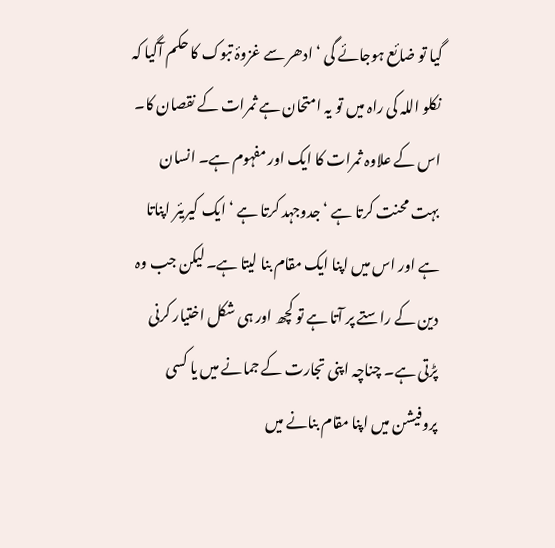گیا تو ضائع ہوجائے گی ‘ ادھر سے غزوۂ تبوک کا حکم آگیا کہ نکلو اللہ کی راہ میں تو یہ امتحان ہے ثمرات کے نقصان کا۔ اس کے علاوہ ثمرات کا ایک اور مفہوم ہے۔ انسان بہت محنت کرتا ہے ‘ جدوجہد کرتا ہے ‘ ایک کیریئر اپناتا ہے اور اس میں اپنا ایک مقام بنا لیتا ہے۔ لیکن جب وہ دین کے راستے پر آتا ہے تو کچھ اور ہی شکل اختیار کرنی پڑتی ہے۔ چناچہ اپنی تجارت کے جمانے میں یا کسی پروفیشن میں اپنا مقام بنانے میں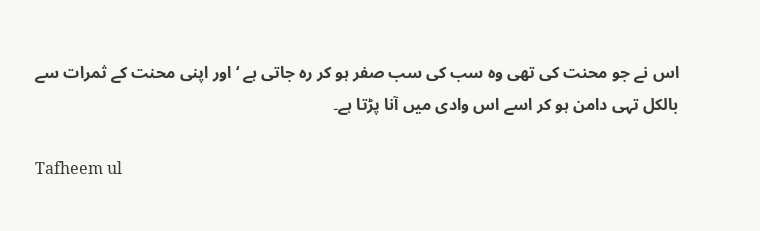اس نے جو محنت کی تھی وہ سب کی سب صفر ہو کر رہ جاتی ہے ‘ اور اپنی محنت کے ثمرات سے بالکل تہی دامن ہو کر اسے اس وادی میں آنا پڑتا ہے۔

Tafheem ul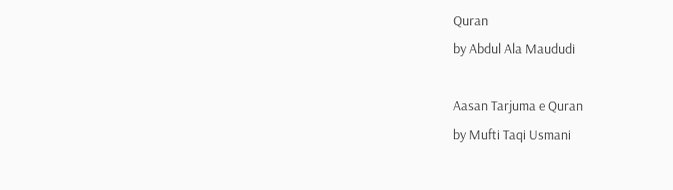Quran
by Abdul Ala Maududi

Aasan Tarjuma e Quran
by Mufti Taqi Usmani